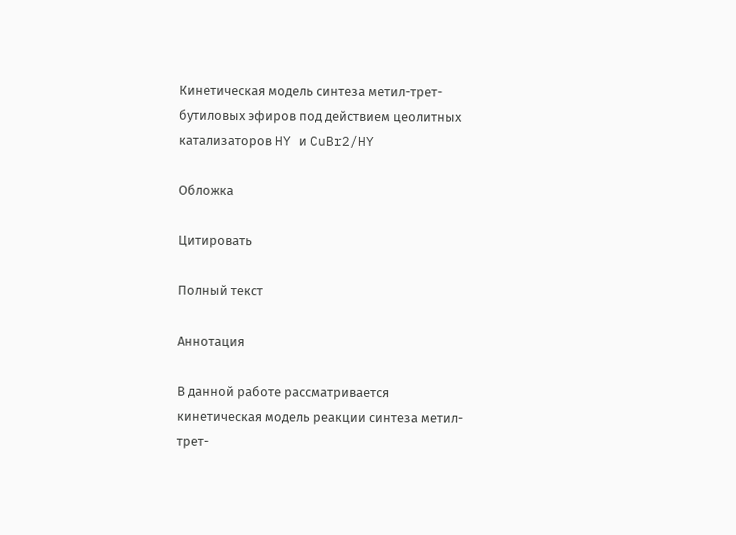Кинетическая модель синтеза метил-трет-бутиловых эфиров под действием цеолитных катализаторов HY и CuBr2/HY

Обложка

Цитировать

Полный текст

Аннотация

В данной работе рассматривается кинетическая модель реакции синтеза метил-трет-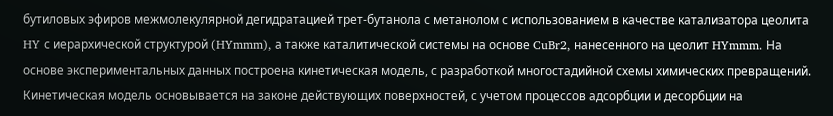бутиловых эфиров межмолекулярной дегидратацией трет-бутанола с метанолом с использованием в качестве катализатора цеолита HY с иерархической структурой (HYmmm), а также каталитической системы на основе CuBr2, нанесенного на цеолит HYmmm. На основе экспериментальных данных построена кинетическая модель, с разработкой многостадийной схемы химических превращений. Кинетическая модель основывается на законе действующих поверхностей, с учетом процессов адсорбции и десорбции на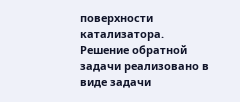поверхности катализатора. Решение обратной задачи реализовано в виде задачи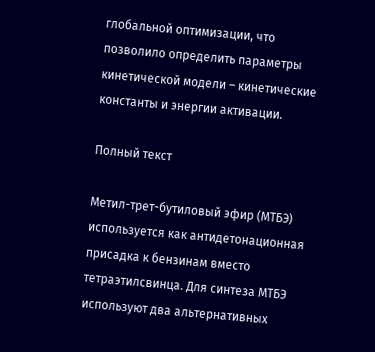глобальной оптимизации, что позволило определить параметры кинетической модели – кинетические константы и энергии активации.

Полный текст

Метил-трет-бутиловый эфир (МТБЭ) используется как антидетонационная присадка к бензинам вместо тетраэтилсвинца. Для синтеза МТБЭ используют два альтернативных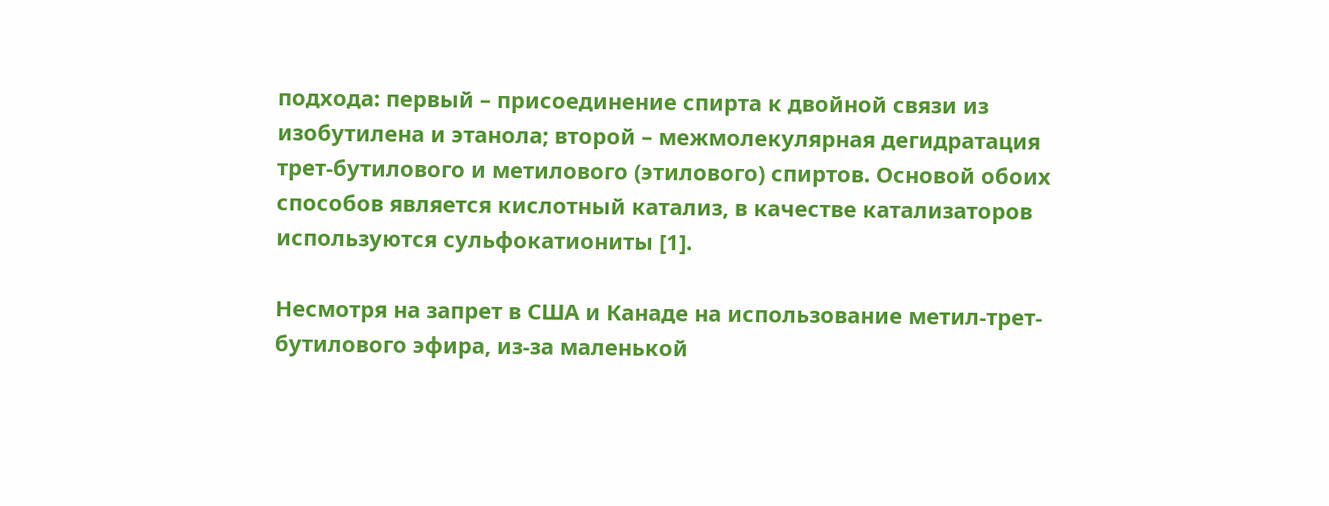подхода: первый – присоединение спирта к двойной связи из изобутилена и этанола; второй – межмолекулярная дегидратация трет-бутилового и метилового (этилового) спиртов. Основой обоих способов является кислотный катализ, в качестве катализаторов используются сульфокатиониты [1].

Несмотря на запрет в США и Канаде на использование метил-трет-бутилового эфира, из-за маленькой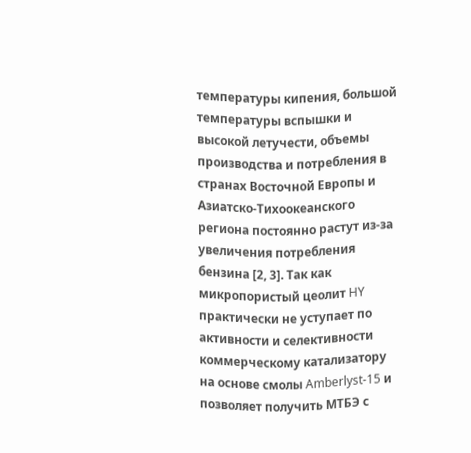температуры кипения, большой температуры вспышки и высокой летучести, объемы производства и потребления в странах Восточной Европы и Азиатско-Тихоокеанского региона постоянно растут из-за увеличения потребления бензина [2, 3]. Так как микропористый цеолит HY практически не уступает по активности и селективности коммерческому катализатору на основе смолы Amberlyst-15 и позволяет получить МТБЭ с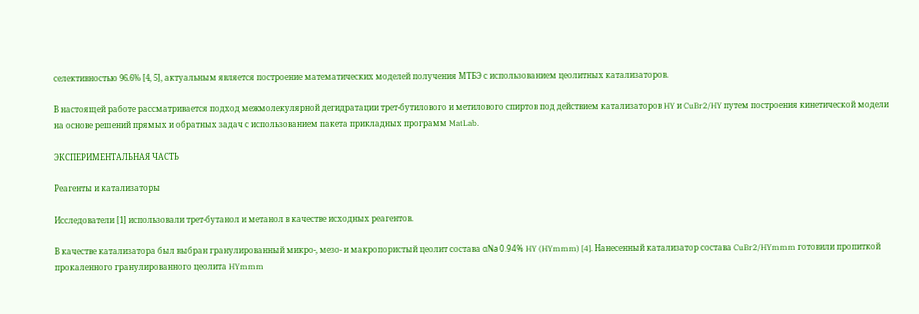селективностью 96.6% [4, 5], актуальным является построение математических моделей получения МТБЭ с использованием цеолитных катализаторов.

В настоящей работе рассматривается подход межмолекулярной дегидратации трет-бутилового и метилового спиртов под действием катализаторов HY и CuBr2/HY путем построения кинетической модели на основе решений прямых и обратных задач с использованием пакета прикладных программ MatLab.

ЭКСПЕРИМЕНТАЛЬНАЯ ЧАСТЬ

Реагенты и катализаторы

Исследователи [1] использовали трет-бутанол и метанол в качестве исходных реагентов.

В качестве катализатора был выбран гранулированный микро-, мезо- и макропористый цеолит состава αNa 0.94% HY (HYmmm) [4]. Нанесенный катализатор состава CuBr2/HYmmm готовили пропиткой прокаленного гранулированного цеолита HYmmm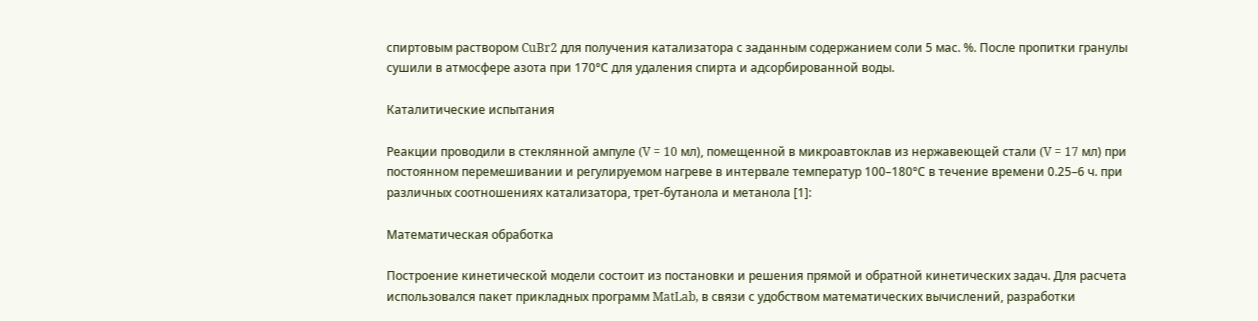спиртовым раствором CuBr2 для получения катализатора с заданным содержанием соли 5 мас. %. После пропитки гранулы сушили в атмосфере азота при 170°С для удаления спирта и адсорбированной воды.

Каталитические испытания

Реакции проводили в стеклянной ампуле (V = 10 мл), помещенной в микроавтоклав из нержавеющей стали (V = 17 мл) при постоянном перемешивании и регулируемом нагреве в интервале температур 100–180°С в течение времени 0.25–6 ч. при различных соотношениях катализатора, трет-бутанола и метанола [1]:

Математическая обработка

Построение кинетической модели состоит из постановки и решения прямой и обратной кинетических задач. Для расчета использовался пакет прикладных программ MatLab, в связи с удобством математических вычислений, разработки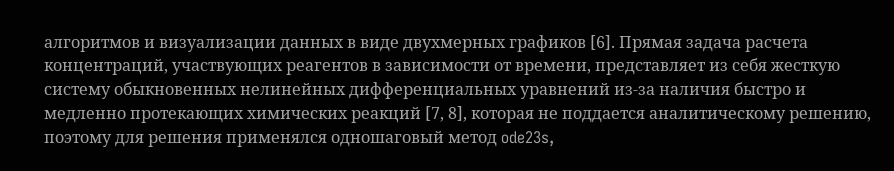алгоритмов и визуализации данных в виде двухмерных графиков [6]. Прямая задача расчета концентраций, участвующих реагентов в зависимости от времени, представляет из себя жесткую систему обыкновенных нелинейных дифференциальных уравнений из-за наличия быстро и медленно протекающих химических реакций [7, 8], которая не поддается аналитическому решению, поэтому для решения применялся одношаговый метод ode23s,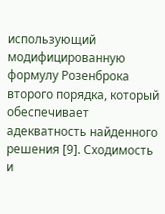использующий модифицированную формулу Розенброка второго порядка, который обеспечивает адекватность найденного решения [9]. Сходимость и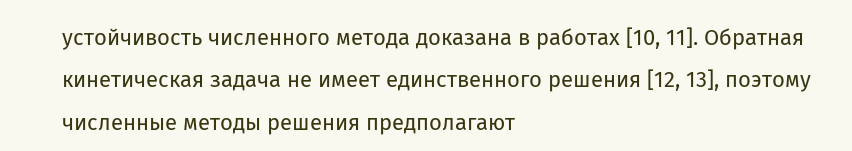устойчивость численного метода доказана в работах [10, 11]. Обратная кинетическая задача не имеет единственного решения [12, 13], поэтому численные методы решения предполагают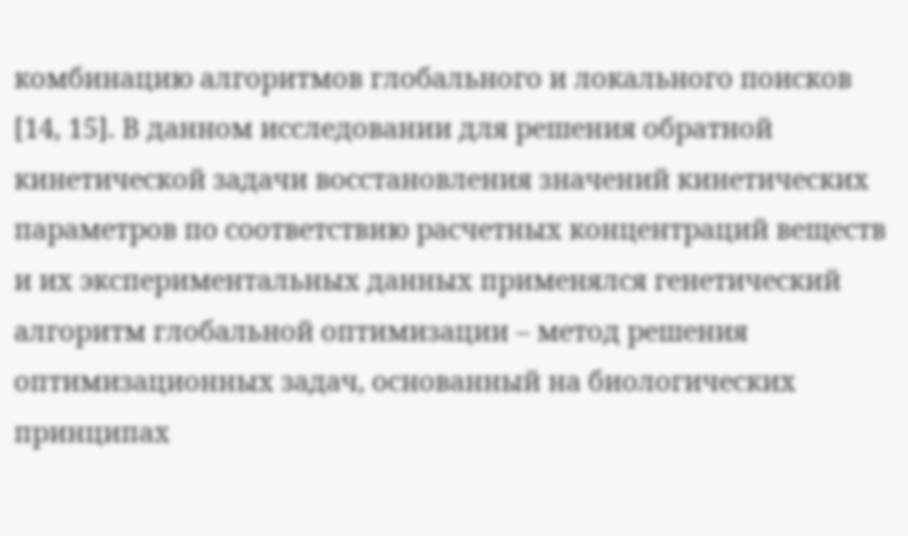комбинацию алгоритмов глобального и локального поисков [14, 15]. В данном исследовании для решения обратной кинетической задачи восстановления значений кинетических параметров по соответствию расчетных концентраций веществ и их экспериментальных данных применялся генетический алгоритм глобальной оптимизации – метод решения оптимизационных задач, основанный на биологических принципах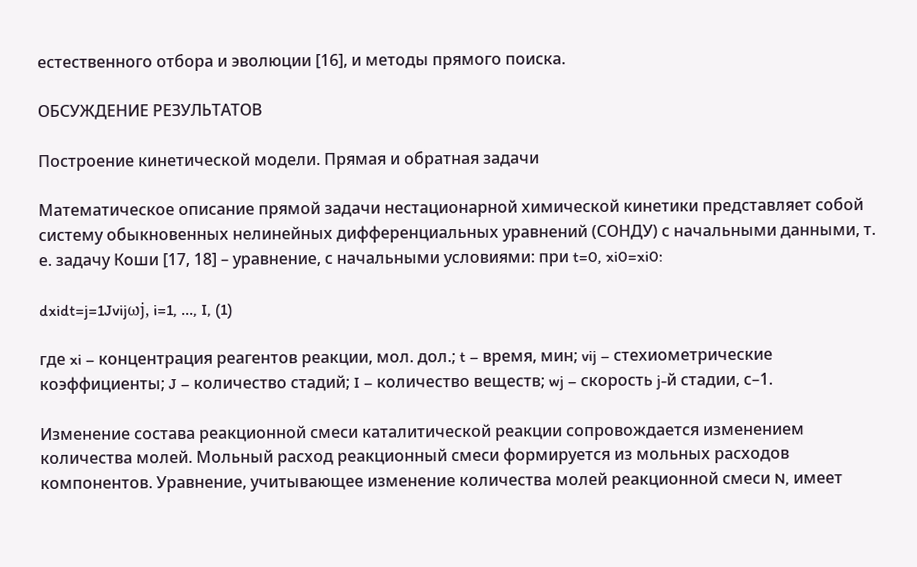естественного отбора и эволюции [16], и методы прямого поиска.

ОБСУЖДЕНИЕ РЕЗУЛЬТАТОВ

Построение кинетической модели. Прямая и обратная задачи

Математическое описание прямой задачи нестационарной химической кинетики представляет собой систему обыкновенных нелинейных дифференциальных уравнений (СОНДУ) с начальными данными, т. е. задачу Коши [17, 18] – уравнение, с начальными условиями: при t=0, xi0=xi0:

dxidt=j=1Jvijωj, i=1, ..., I, (1)

где xi – концентрация реагентов реакции, мол. дол.; t – время, мин; vij – стехиометрические коэффициенты; J – количество стадий; I – количество веществ; wj – скорость j-й стадии, с–1.

Изменение состава реакционной смеси каталитической реакции сопровождается изменением количества молей. Мольный расход реакционный смеси формируется из мольных расходов компонентов. Уравнение, учитывающее изменение количества молей реакционной смеси N, имеет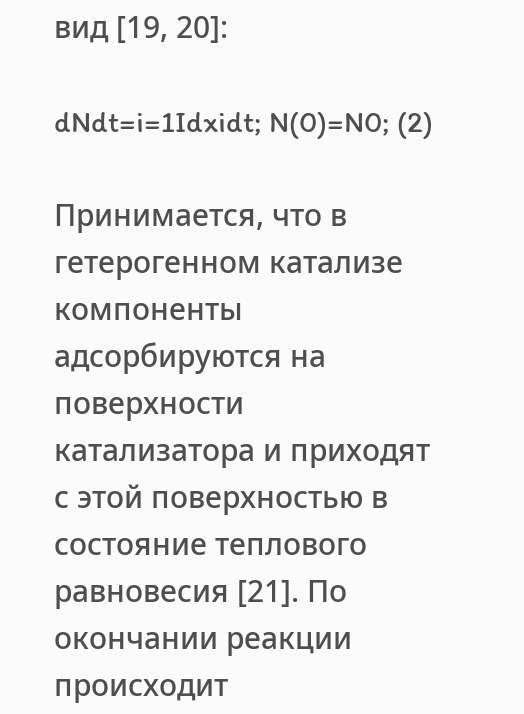вид [19, 20]:

dNdt=i=1Idxidt; N(0)=N0; (2)

Принимается, что в гетерогенном катализе компоненты адсорбируются на поверхности катализатора и приходят с этой поверхностью в состояние теплового равновесия [21]. По окончании реакции происходит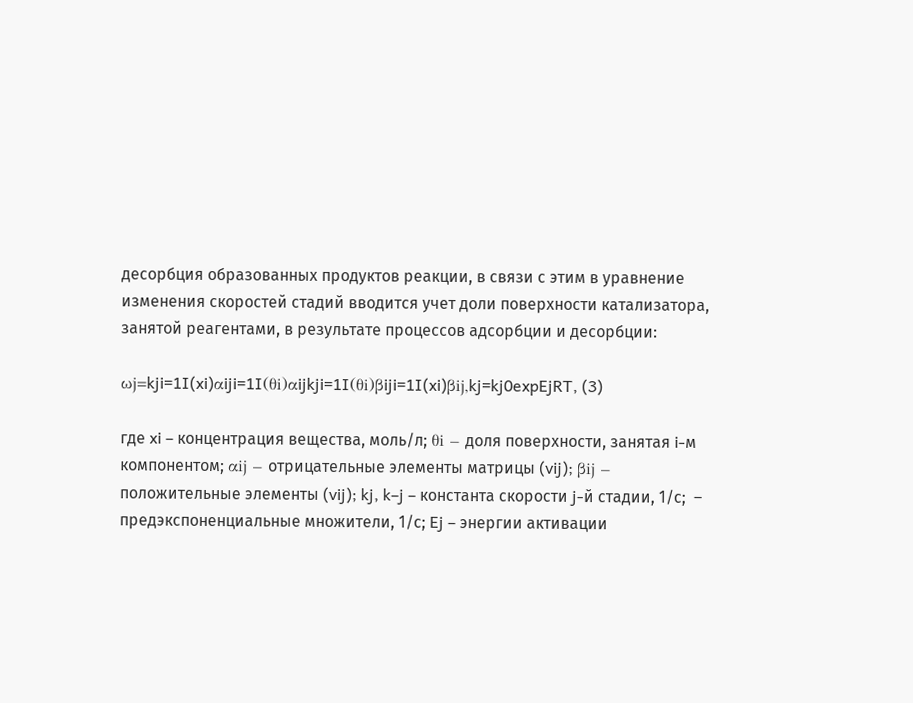десорбция образованных продуктов реакции, в связи с этим в уравнение изменения скоростей стадий вводится учет доли поверхности катализатора, занятой реагентами, в результате процессов адсорбции и десорбции:

ωj=kji=1I(xi)αiji=1I(θi)αijkji=1I(θi)βiji=1I(xi)βij,kj=kj0expEjRT, (3)

где xi – концентрация вещества, моль/л; θi – доля поверхности, занятая i-м компонентом; αij – отрицательные элементы матрицы (vij); βij – положительные элементы (vij); kj, k–j – константа скорости j-й стадии, 1/с;  – предэкспоненциальные множители, 1/с; Ej – энергии активации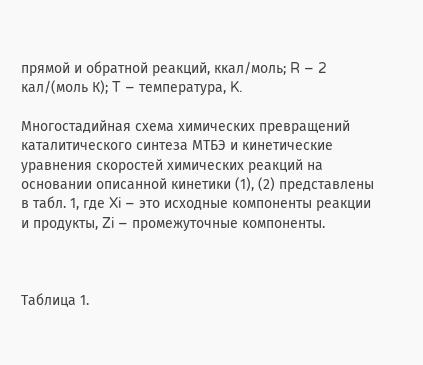прямой и обратной реакций, ккал/моль; R – 2 кал/(моль К); T – температура, K.

Многостадийная схема химических превращений каталитического синтеза МТБЭ и кинетические уравнения скоростей химических реакций на основании описанной кинетики (1), (2) представлены в табл. 1, где Xi – это исходные компоненты реакции и продукты, Zi – промежуточные компоненты.



Таблица 1.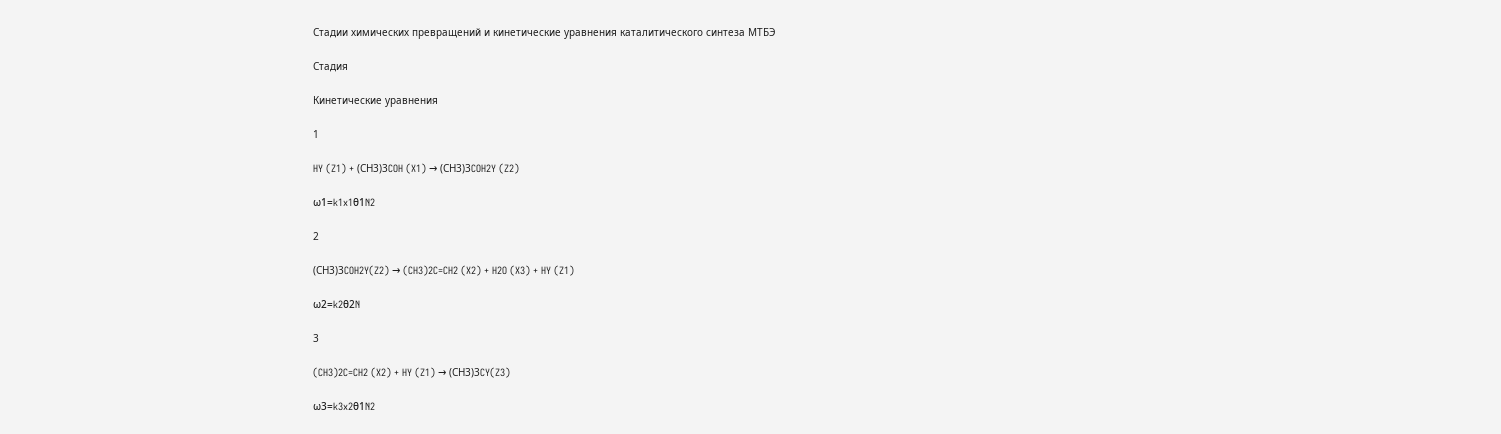Стадии химических превращений и кинетические уравнения каталитического синтеза МТБЭ

Стадия

Кинетические уравнения

1

HY (Z1) + (СH3)3COH (X1) → (СH3)3COH2Y (Z2)

ω1=k1x1θ1N2

2

(СH3)3COH2Y(Z2) → (CH3)2C=CH2 (X2) + H2O (X3) + HY (Z1)

ω2=k2θ2N

3

(CH3)2C=CH2 (X2) + HY (Z1) → (СH3)3CY(Z3)

ω3=k3x2θ1N2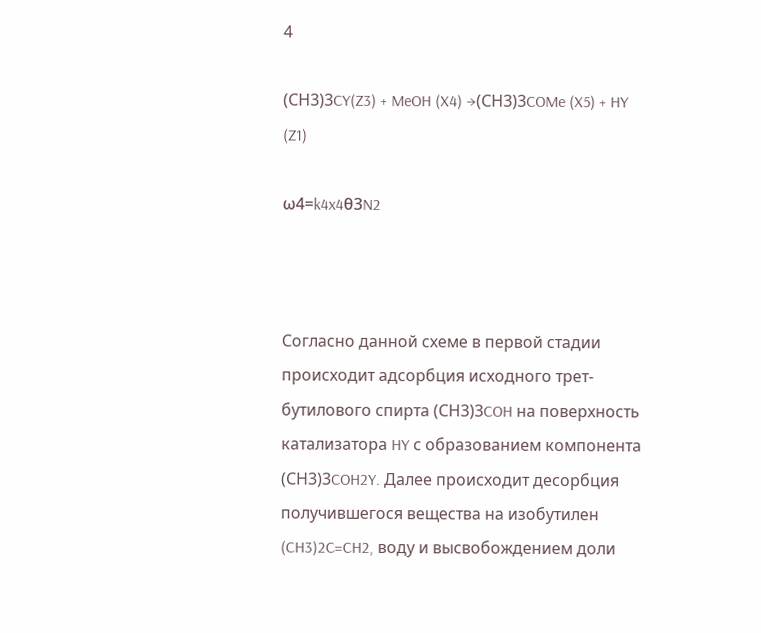4

(СH3)3CY(Z3) + MeOH (X4) →(СH3)3COMe (X5) + HY (Z1)

ω4=k4x4θ3N2



Согласно данной схеме в первой стадии происходит адсорбция исходного трет-бутилового спирта (СH3)3COH на поверхность катализатора HY с образованием компонента (СH3)3COH2Y. Далее происходит десорбция получившегося вещества на изобутилен (CH3)2C=CH2, воду и высвобождением доли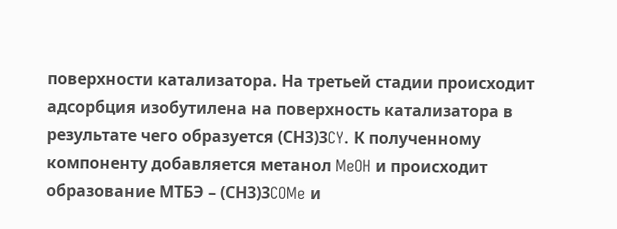поверхности катализатора. На третьей стадии происходит адсорбция изобутилена на поверхность катализатора в результате чего образуется (СH3)3CY. К полученному компоненту добавляется метанол MeOH и происходит образование МТБЭ – (СH3)3COMe и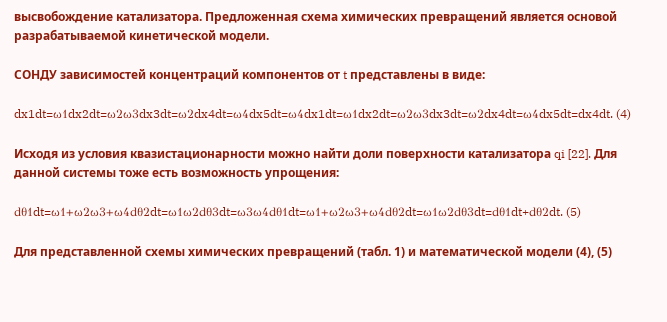высвобождение катализатора. Предложенная схема химических превращений является основой разрабатываемой кинетической модели.

СОНДУ зависимостей концентраций компонентов от t представлены в виде:

dx1dt=ω1dx2dt=ω2ω3dx3dt=ω2dx4dt=ω4dx5dt=ω4dx1dt=ω1dx2dt=ω2ω3dx3dt=ω2dx4dt=ω4dx5dt=dx4dt. (4)

Исходя из условия квазистационарности можно найти доли поверхности катализатора qi [22]. Для данной системы тоже есть возможность упрощения:

dθ1dt=ω1+ω2ω3+ω4dθ2dt=ω1ω2dθ3dt=ω3ω4dθ1dt=ω1+ω2ω3+ω4dθ2dt=ω1ω2dθ3dt=dθ1dt+dθ2dt. (5)

Для представленной схемы химических превращений (табл. 1) и математической модели (4), (5)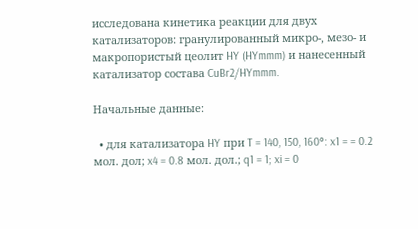исследована кинетика реакции для двух катализаторов: гранулированный микро-, мезо- и макропористый цеолит HY (HYmmm) и нанесенный катализатор состава CuBr2/HYmmm.

Начальные данные:

  • для катализатора HY при T = 140, 150, 160°: x1 = = 0.2 мол. дол; x4 = 0.8 мол. дол.; q1 = 1; xi = 0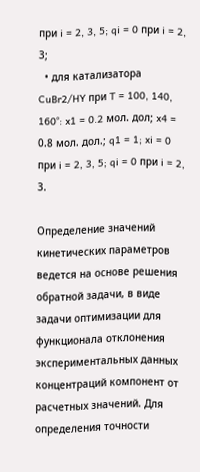при i = 2, 3, 5; qi = 0 при i = 2, 3;
  • для катализатора CuBr2/HY при T = 100, 140, 160°: x1 = 0.2 мол. дол; x4 = 0.8 мол. дол.; q1 = 1; xi = 0 при i = 2, 3, 5; qi = 0 при i = 2, 3.

Определение значений кинетических параметров ведется на основе решения обратной задачи, в виде задачи оптимизации для функционала отклонения экспериментальных данных концентраций компонент от расчетных значений. Для определения точности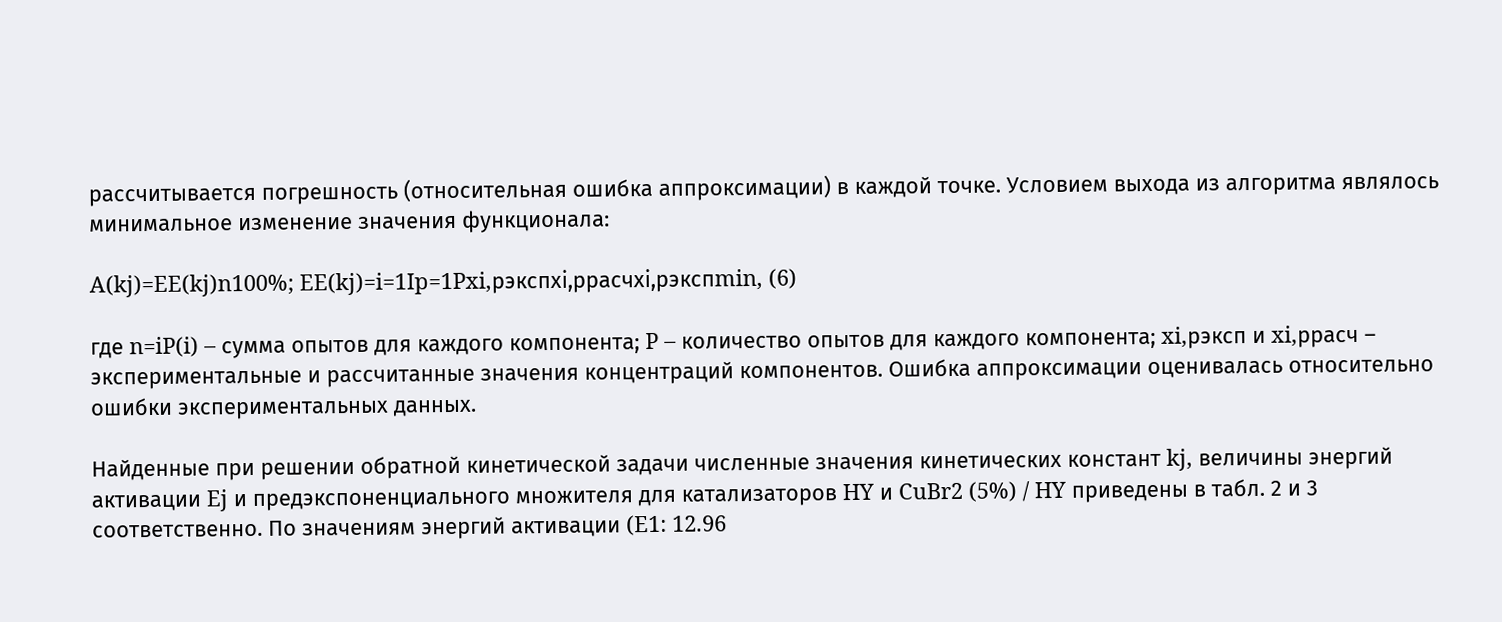рассчитывается погрешность (относительная ошибка аппроксимации) в каждой точке. Условием выхода из алгоритма являлось минимальное изменение значения функционала:

A(kj)=EE(kj)n100%; EE(kj)=i=1Ip=1Pxi,pэкспxi,pрасчxi,pэкспmin, (6)

где n=iP(i) – сумма опытов для каждого компонента; P – количество опытов для каждого компонента; xi,pэксп и xi,pрасч – экспериментальные и рассчитанные значения концентраций компонентов. Ошибка аппроксимации оценивалась относительно ошибки экспериментальных данных.

Найденные при решении обратной кинетической задачи численные значения кинетических констант kj, величины энергий активации Ej и предэкспоненциального множителя для катализаторов HY и CuBr2 (5%) / HY приведены в табл. 2 и 3 соответственно. По значениям энергий активации (E1: 12.96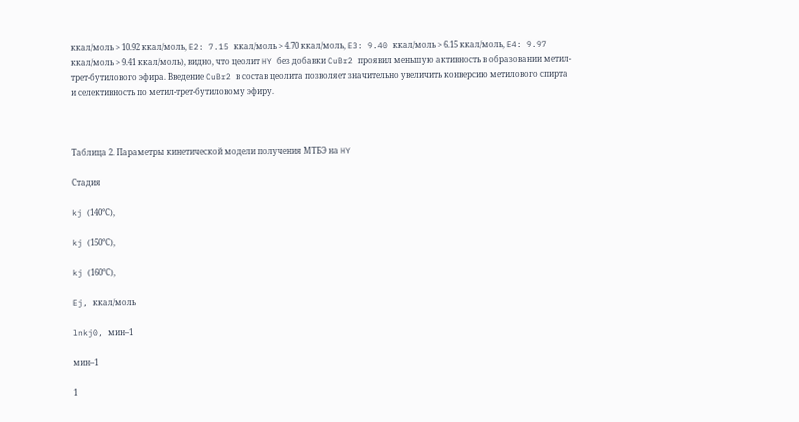ккал/моль > 10.92 ккал/моль, E2: 7.15 ккал/моль > 4.70 ккал/моль, E3: 9.40 ккал/моль > 6.15 ккал/моль, E4: 9.97 ккал/моль > 9.41 ккал/моль), видно, что цеолит HY без добавки CuBr2 проявил меньшую активность в образовании метил-трет-бутилового эфира. Введение CuBr2 в состав цеолита позволяет значительно увеличить конверсию метилового спирта и селективность по метил-трет-бутиловому эфиру.



Таблица 2. Параметры кинетической модели получения МТБЭ на HY

Стадия

kj (140°С),

kj (150°С),

kj (160°С),

Ej, ккал/моль

lnkj0, мин–1

мин–1

1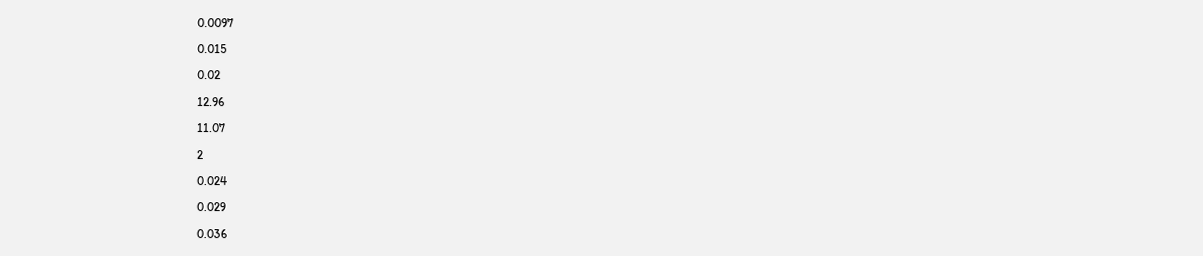0.0097

0.015

0.02

12.96

11.07

2

0.024

0.029

0.036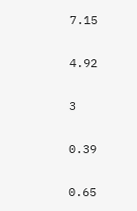7.15

4.92

3

0.39

0.65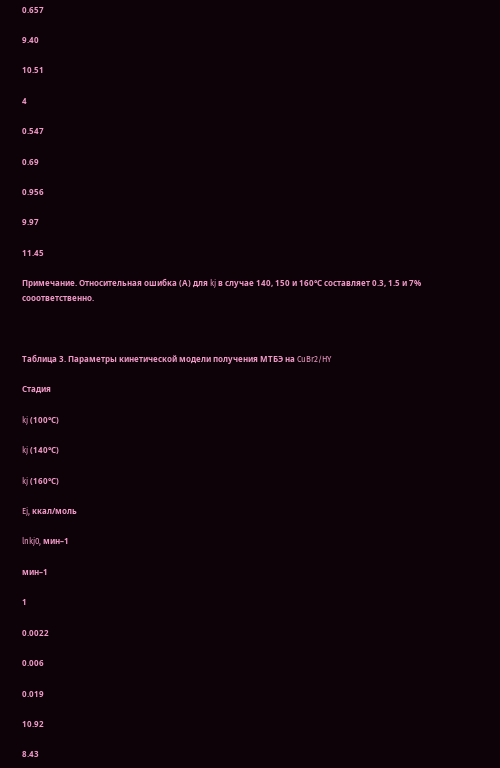0.657

9.40

10.51

4

0.547

0.69

0.956

9.97

11.45

Примечание. Относительная ошибка (А) для kj в случае 140, 150 и 160°С составляет 0.3, 1.5 и 7% сооответственно.



Таблица 3. Параметры кинетической модели получения МТБЭ на CuBr2/HY

Стадия

kj (100°С)

kj (140°С)

kj (160°С)

Ej, ккал/моль

lnkj0, мин–1

мин–1

1

0.0022

0.006

0.019

10.92

8.43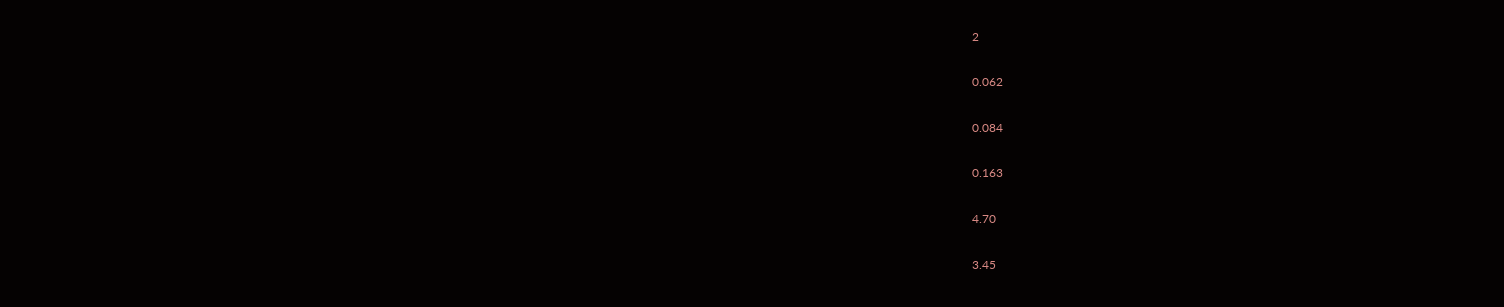2

0.062

0.084

0.163

4.70

3.45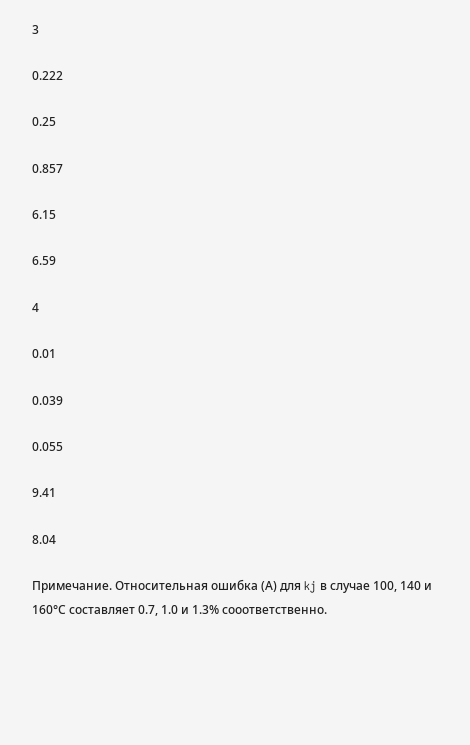3

0.222

0.25

0.857

6.15

6.59

4

0.01

0.039

0.055

9.41

8.04

Примечание. Относительная ошибка (А) для kj в случае 100, 140 и 160°С составляет 0.7, 1.0 и 1.3% сооответственно.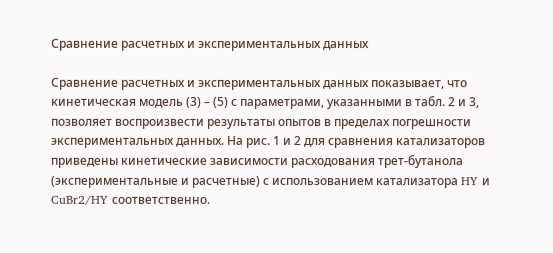Сравнение расчетных и экспериментальных данных

Сравнение расчетных и экспериментальных данных показывает, что кинетическая модель (3) – (5) с параметрами, указанными в табл. 2 и 3, позволяет воспроизвести результаты опытов в пределах погрешности экспериментальных данных. На рис. 1 и 2 для сравнения катализаторов приведены кинетические зависимости расходования трет-бутанола (экспериментальные и расчетные) с использованием катализатора HY и CuBr2/HY соответственно.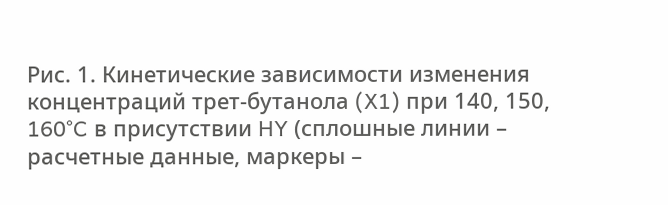Рис. 1. Кинетические зависимости изменения концентраций трет-бутанола (X1) при 140, 150, 160°C в присутствии HY (сплошные линии – расчетные данные, маркеры –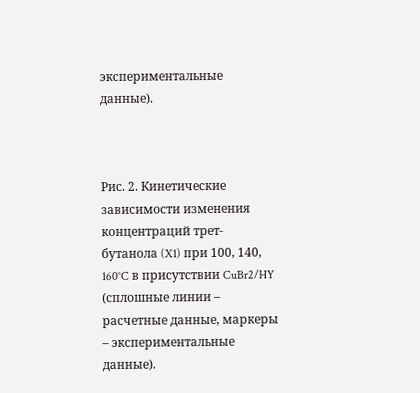экспериментальные данные).



Рис. 2. Кинетические зависимости изменения концентраций трет-бутанола (X1) при 100, 140, 160°C в присутствии CuBr2/HY (сплошные линии – расчетные данные, маркеры – экспериментальные данные).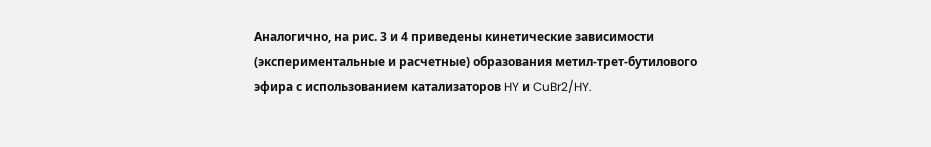Аналогично, на рис. 3 и 4 приведены кинетические зависимости (экспериментальные и расчетные) образования метил-трет-бутилового эфира с использованием катализаторов HY и CuBr2/HY.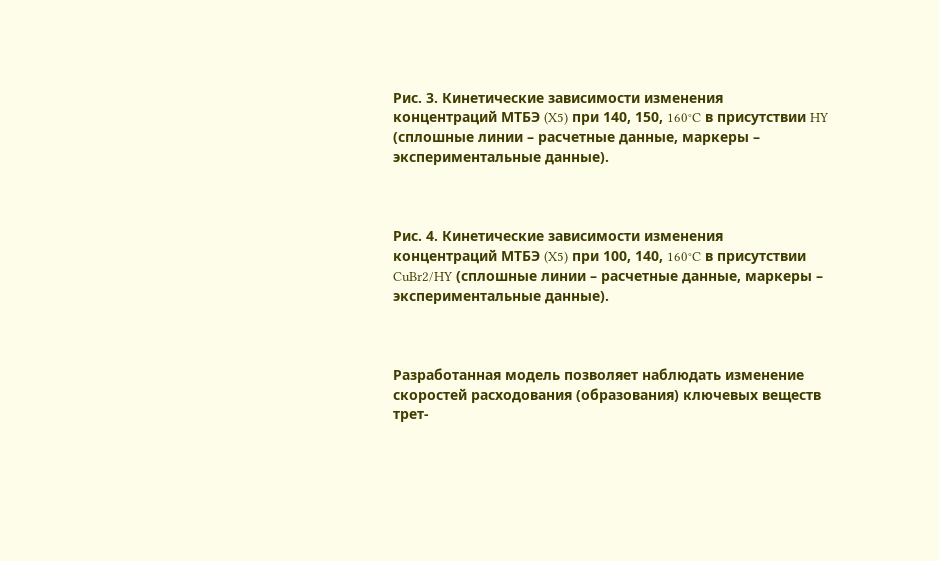Рис. 3. Кинетические зависимости изменения концентраций МТБЭ (X5) при 140, 150, 160°C в присутствии HY (сплошные линии – расчетные данные, маркеры – экспериментальные данные).



Рис. 4. Кинетические зависимости изменения концентраций МТБЭ (X5) при 100, 140, 160°C в присутствии CuBr2/HY (сплошные линии – расчетные данные, маркеры – экспериментальные данные).



Разработанная модель позволяет наблюдать изменение скоростей расходования (образования) ключевых веществ трет-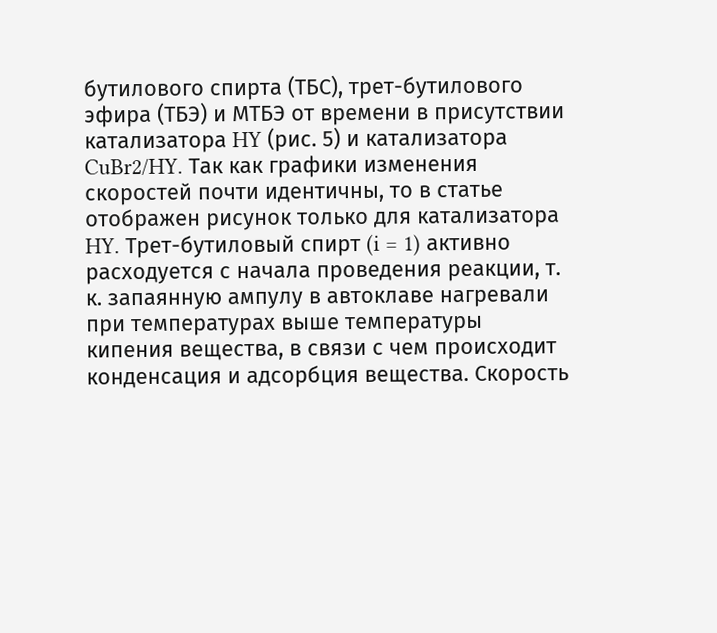бутилового спирта (ТБС), трет-бутилового эфира (ТБЭ) и МТБЭ от времени в присутствии катализатора HY (рис. 5) и катализатора CuBr2/HY. Так как графики изменения скоростей почти идентичны, то в статье отображен рисунок только для катализатора HY. Трет-бутиловый спирт (i = 1) активно расходуется с начала проведения реакции, т. к. запаянную ампулу в автоклаве нагревали при температурах выше температуры кипения вещества, в связи с чем происходит конденсация и адсорбция вещества. Скорость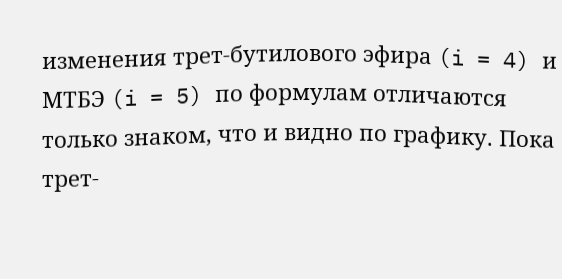изменения трет-бутилового эфира (i = 4) и МТБЭ (i = 5) по формулам отличаются только знаком, что и видно по графику. Пока трет-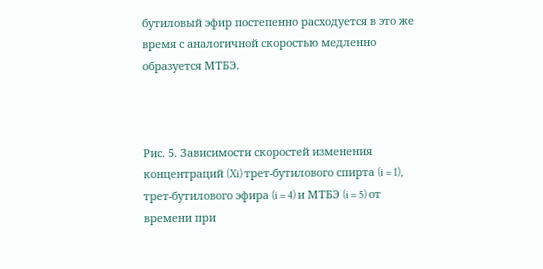бутиловый эфир постепенно расходуется в это же время с аналогичной скоростью медленно образуется МТБЭ.



Рис. 5. Зависимости скоростей изменения концентраций (Xi) трет-бутилового спирта (i = 1), трет-бутилового эфира (i = 4) и МТБЭ (i = 5) от времени при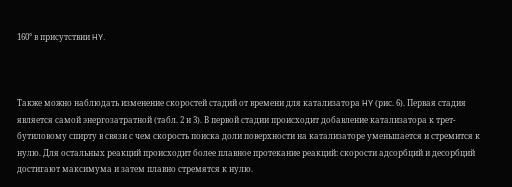160° в присутствии HY.



Также можно наблюдать изменение скоростей стадий от времени для катализатора HY (рис. 6). Первая стадия является самой энергозатратной (табл. 2 и 3). В первой стадии происходит добавление катализатора к трет-бутиловому спирту в связи с чем скорость поиска доли поверхности на катализаторе уменьшается и стремится к нулю. Для остальных реакций происходит более плавное протекание реакций: скорости адсорбций и десорбций достигают максимума и затем плавно стремятся к нулю.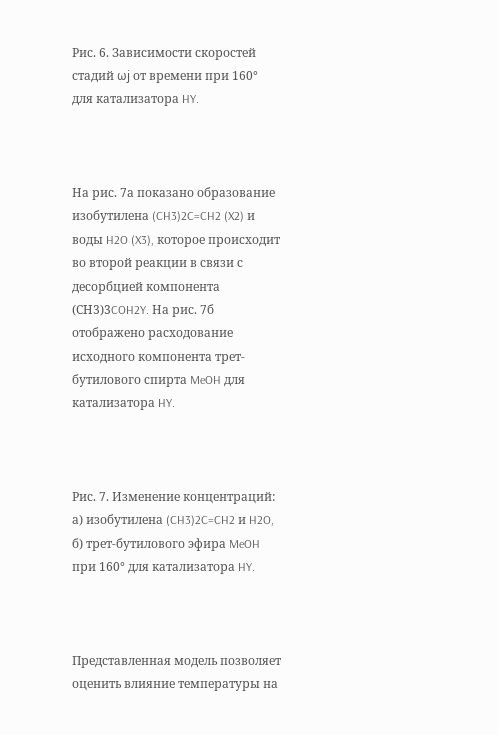Рис. 6. Зависимости скоростей стадий ωj от времени при 160° для катализатора HY.



На рис. 7а показано образование изобутилена (CH3)2C=CH2 (X2) и воды H2O (X3), которое происходит во второй реакции в связи с десорбцией компонента (СH3)3COH2Y. На рис. 7б отображено расходование исходного компонента трет-бутилового спирта MeOH для катализатора HY.



Рис. 7. Изменение концентраций: а) изобутилена (CH3)2C=CH2 и H2O, б) трет-бутилового эфира MeOH при 160° для катализатора HY.



Представленная модель позволяет оценить влияние температуры на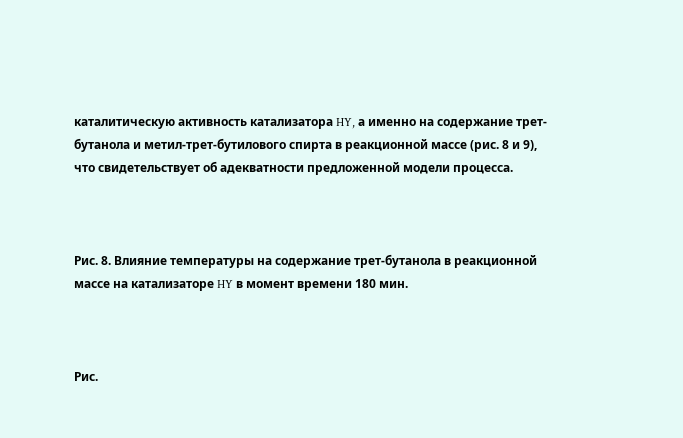каталитическую активность катализатора HY, а именно на содержание трет-бутанола и метил-трет-бутилового спирта в реакционной массе (рис. 8 и 9), что свидетельствует об адекватности предложенной модели процесса.



Рис. 8. Влияние температуры на содержание трет-бутанола в реакционной массе на катализаторе HY в момент времени 180 мин.



Рис.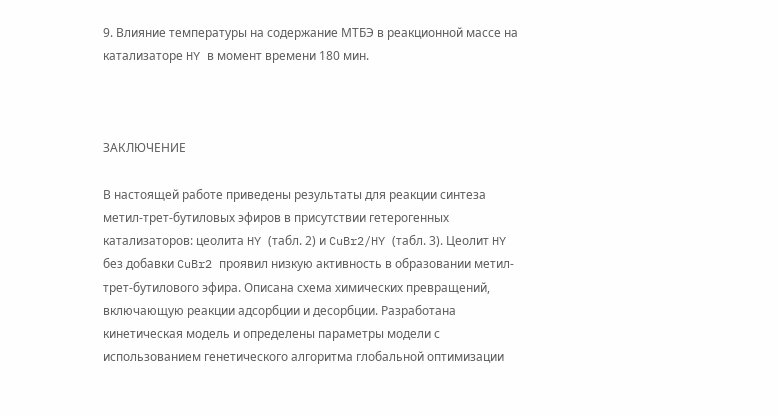9. Влияние температуры на содержание МТБЭ в реакционной массе на катализаторе HY в момент времени 180 мин.



ЗАКЛЮЧЕНИЕ

В настоящей работе приведены результаты для реакции синтеза метил-трет-бутиловых эфиров в присутствии гетерогенных катализаторов: цеолита HY (табл. 2) и CuBr2/HY (табл. 3). Цеолит HY без добавки CuBr2 проявил низкую активность в образовании метил-трет-бутилового эфира. Описана схема химических превращений, включающую реакции адсорбции и десорбции. Разработана кинетическая модель и определены параметры модели с использованием генетического алгоритма глобальной оптимизации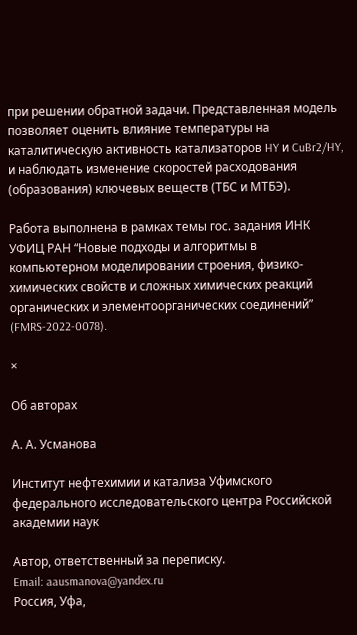при решении обратной задачи. Представленная модель позволяет оценить влияние температуры на каталитическую активность катализаторов HY и CuBr2/HY, и наблюдать изменение скоростей расходования (образования) ключевых веществ (ТБС и МТБЭ).

Работа выполнена в рамках темы гос. задания ИНК УФИЦ РАН “Новые подходы и алгоритмы в компьютерном моделировании строения, физико-химических свойств и сложных химических реакций органических и элементоорганических соединений” (FMRS-2022-0078).

×

Об авторах

А. А. Усманова

Институт нефтехимии и катализа Уфимского федерального исследовательского центра Российской академии наук

Автор, ответственный за переписку.
Email: aausmanova@yandex.ru
Россия, Уфа,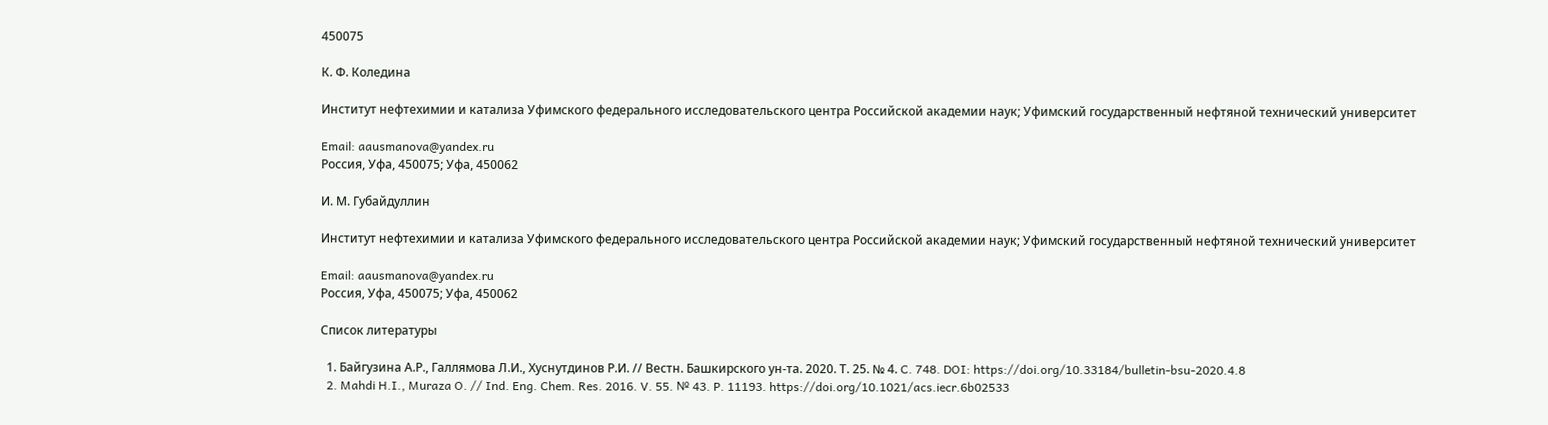450075

К. Ф. Коледина

Институт нефтехимии и катализа Уфимского федерального исследовательского центра Российской академии наук; Уфимский государственный нефтяной технический университет

Email: aausmanova@yandex.ru
Россия, Уфа, 450075; Уфа, 450062

И. М. Губайдуллин

Институт нефтехимии и катализа Уфимского федерального исследовательского центра Российской академии наук; Уфимский государственный нефтяной технический университет

Email: aausmanova@yandex.ru
Россия, Уфа, 450075; Уфа, 450062

Список литературы

  1. Байгузина А.Р., Галлямова Л.И., Хуснутдинов Р.И. // Вестн. Башкирского ун-та. 2020. Т. 25. № 4. C. 748. DOI: https://doi.org/10.33184/bulletin-bsu-2020.4.8
  2. Mahdi H.I., Muraza O. // Ind. Eng. Chem. Res. 2016. V. 55. № 43. P. 11193. https://doi.org/10.1021/acs.iecr.6b02533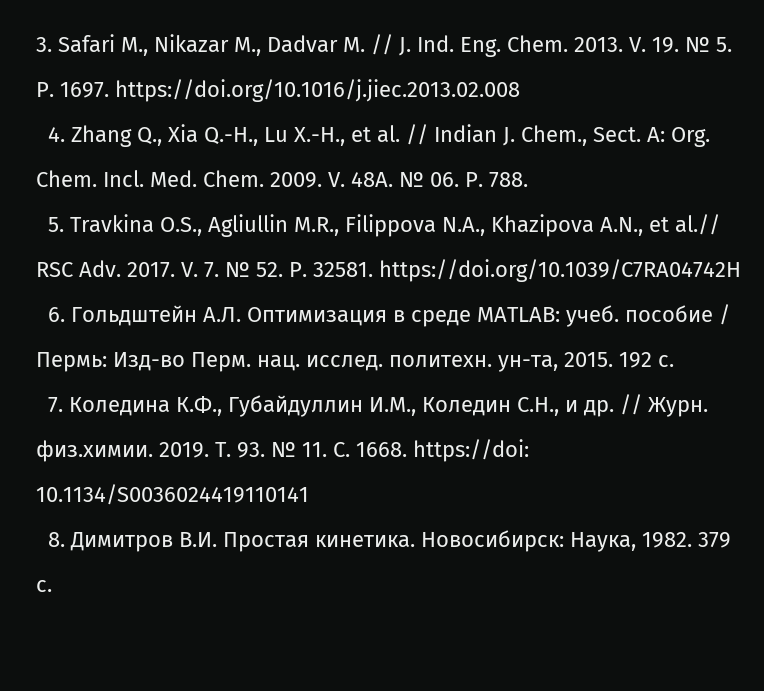3. Safari M., Nikazar M., Dadvar M. // J. Ind. Eng. Chem. 2013. V. 19. № 5. P. 1697. https://doi.org/10.1016/j.jiec.2013.02.008
  4. Zhang Q., Xia Q.-H., Lu X.-H., et al. // Indian J. Chem., Sect. A: Org. Chem. Incl. Med. Chem. 2009. V. 48A. № 06. P. 788.
  5. Travkina O.S., Agliullin M.R., Filippova N.A., Khazipova A.N., et al.// RSC Adv. 2017. V. 7. № 52. P. 32581. https://doi.org/10.1039/C7RA04742H
  6. Гольдштейн А.Л. Оптимизация в среде MATLAB: учеб. пособие / Пермь: Изд-во Перм. нац. исслед. политехн. ун-та, 2015. 192 с.
  7. Коледина К.Ф., Губайдуллин И.М., Коледин С.Н., и др. // Журн. физ.химии. 2019. Т. 93. № 11. С. 1668. https://doi: 10.1134/S0036024419110141
  8. Димитров В.И. Простая кинетика. Новосибирск: Наука, 1982. 379 с.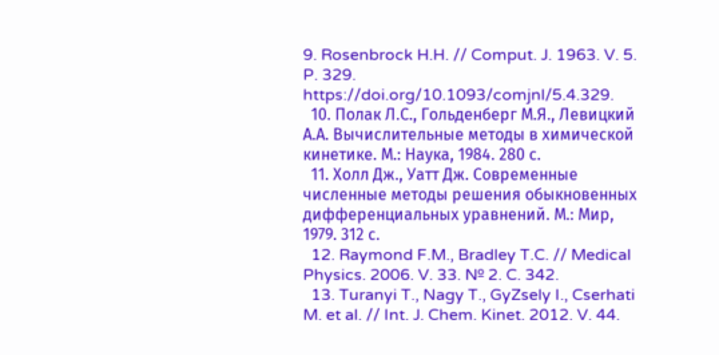9. Rosenbrock H.H. // Comput. J. 1963. V. 5. P. 329. https://doi.org/10.1093/comjnl/5.4.329.
  10. Полак Л.С., Гольденберг М.Я., Левицкий А.А. Вычислительные методы в химической кинетике. М.: Наука, 1984. 280 с.
  11. Холл Дж., Уатт Дж. Современные численные методы решения обыкновенных дифференциальных уравнений. М.: Мир, 1979. 312 с.
  12. Raymond F.M., Bradley T.C. // Medical Physics. 2006. V. 33. № 2. C. 342.
  13. Turanyi T., Nagy T., GyZsely I., Cserhati M. et al. // Int. J. Chem. Kinet. 2012. V. 44.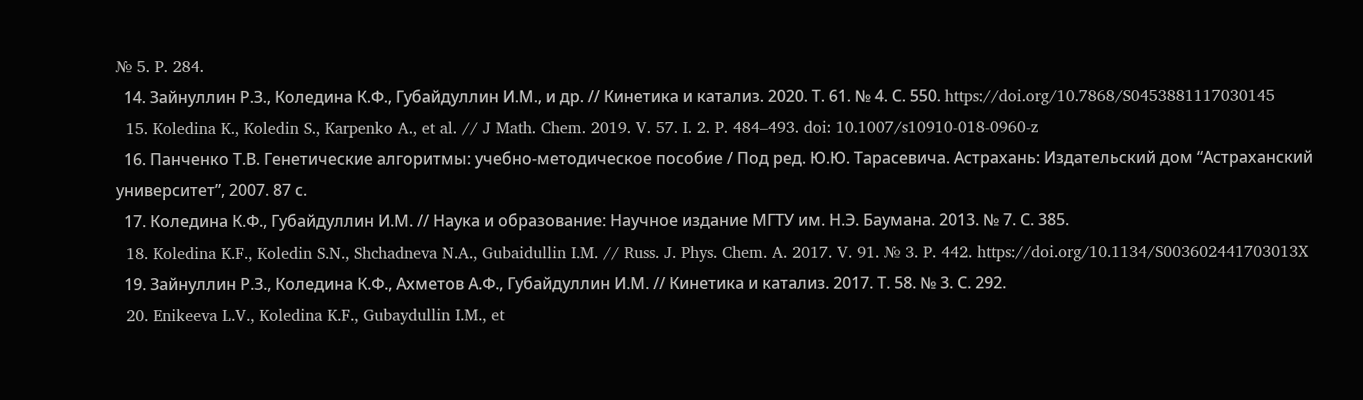№ 5. P. 284.
  14. Зайнуллин Р.З., Коледина К.Ф., Губайдуллин И.М., и др. // Кинетика и катализ. 2020. Т. 61. № 4. С. 550. https://doi.org/10.7868/S0453881117030145
  15. Koledina K., Koledin S., Karpenko A., et al. // J Math. Chem. 2019. V. 57. I. 2. P. 484–493. doi: 10.1007/s10910-018-0960-z
  16. Панченко Т.В. Генетические алгоритмы: учебно-методическое пособие / Под ред. Ю.Ю. Тарасевича. Астрахань: Издательский дом “Астраханский университет”, 2007. 87 с.
  17. Коледина К.Ф., Губайдуллин И.М. // Наука и образование: Научное издание МГТУ им. Н.Э. Баумана. 2013. № 7. С. 385.
  18. Koledina K.F., Koledin S.N., Shchadneva N.A., Gubaidullin I.M. // Russ. J. Phys. Chem. A. 2017. V. 91. № 3. P. 442. https://doi.org/10.1134/S003602441703013X
  19. Зайнуллин Р.З., Коледина К.Ф., Ахметов А.Ф., Губайдуллин И.М. // Кинетика и катализ. 2017. Т. 58. № 3. С. 292.
  20. Enikeeva L.V., Koledina K.F., Gubaydullin I.M., et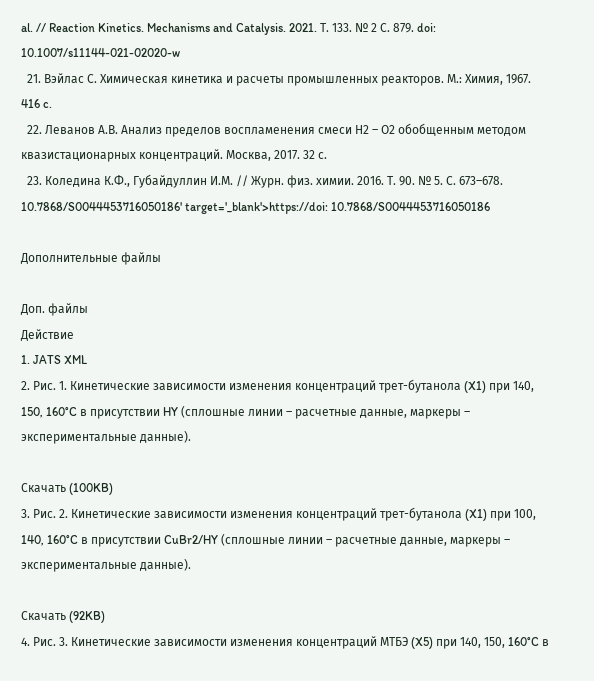al. // Reaction Kinetics. Mechanisms and Catalysis. 2021. Т. 133. № 2 С. 879. doi: 10.1007/s11144-021-02020-w
  21. Вэйлас С. Химическая кинетика и расчеты промышленных реакторов. М.: Химия, 1967. 416 c.
  22. Леванов А.В. Анализ пределов воспламенения смеси Н2 – О2 обобщенным методом квазистационарных концентраций. Москва, 2017. 32 с.
  23. Коледина К.Ф., Губайдуллин И.М. // Журн. физ. химии. 2016. Т. 90. № 5. С. 673–678. 10.7868/S0044453716050186' target='_blank'>https://doi: 10.7868/S0044453716050186

Дополнительные файлы

Доп. файлы
Действие
1. JATS XML
2. Рис. 1. Кинетические зависимости изменения концентраций трет-бутанола (X1) при 140, 150, 160°C в присутствии HY (сплошные линии – расчетные данные, маркеры – экспериментальные данные).

Скачать (100KB)
3. Рис. 2. Кинетические зависимости изменения концентраций трет-бутанола (X1) при 100, 140, 160°C в присутствии CuBr2/HY (сплошные линии – расчетные данные, маркеры – экспериментальные данные).

Скачать (92KB)
4. Рис. 3. Кинетические зависимости изменения концентраций МТБЭ (X5) при 140, 150, 160°C в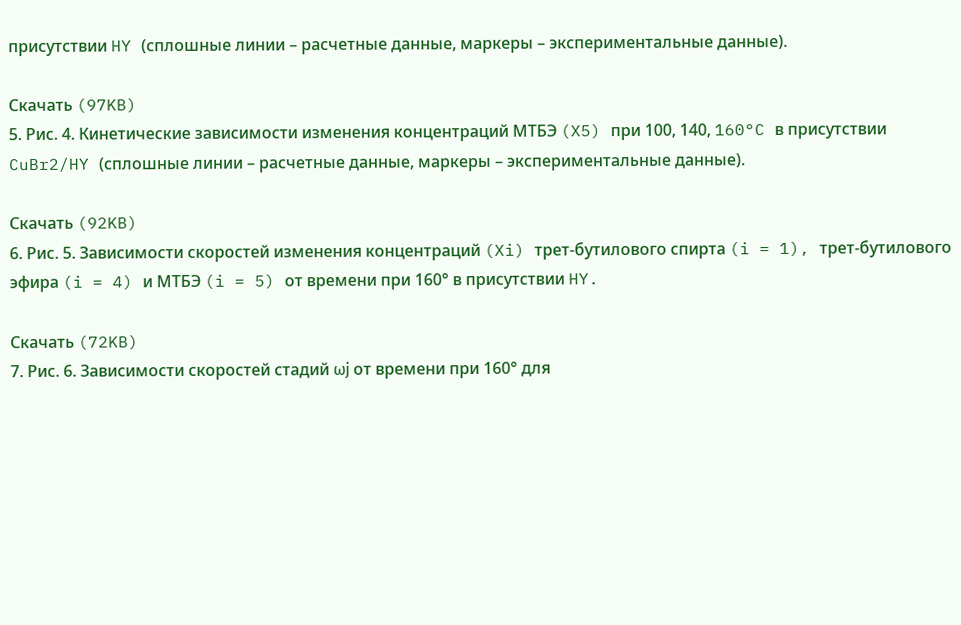присутствии HY (сплошные линии – расчетные данные, маркеры – экспериментальные данные).

Скачать (97KB)
5. Рис. 4. Кинетические зависимости изменения концентраций МТБЭ (X5) при 100, 140, 160°C в присутствии CuBr2/HY (сплошные линии – расчетные данные, маркеры – экспериментальные данные).

Скачать (92KB)
6. Рис. 5. Зависимости скоростей изменения концентраций (Xi) трет-бутилового спирта (i = 1), трет-бутилового эфира (i = 4) и МТБЭ (i = 5) от времени при 160° в присутствии HY.

Скачать (72KB)
7. Рис. 6. Зависимости скоростей стадий ωj от времени при 160° для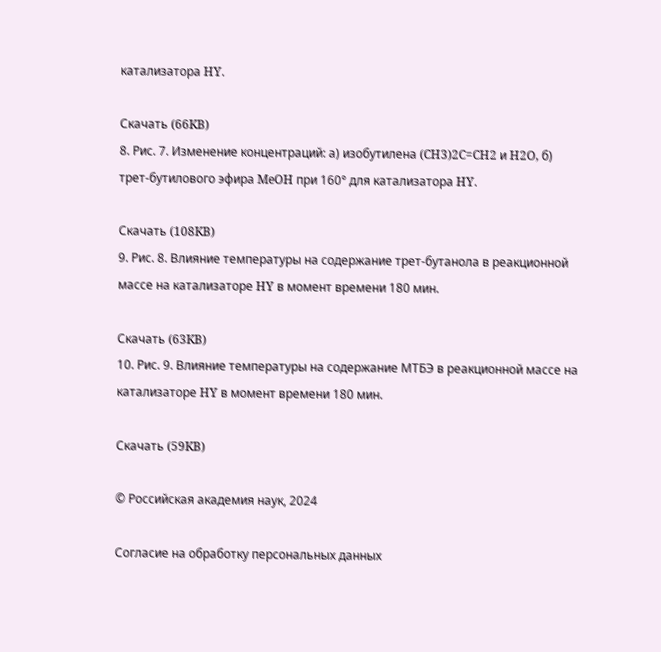катализатора HY.

Скачать (66KB)
8. Рис. 7. Изменение концентраций: а) изобутилена (CH3)2C=CH2 и H2O, б) трет-бутилового эфира MeOH при 160° для катализатора HY.

Скачать (108KB)
9. Рис. 8. Влияние температуры на содержание трет-бутанола в реакционной массе на катализаторе HY в момент времени 180 мин.

Скачать (63KB)
10. Рис. 9. Влияние температуры на содержание МТБЭ в реакционной массе на катализаторе HY в момент времени 180 мин.

Скачать (59KB)

© Российская академия наук, 2024

Согласие на обработку персональных данных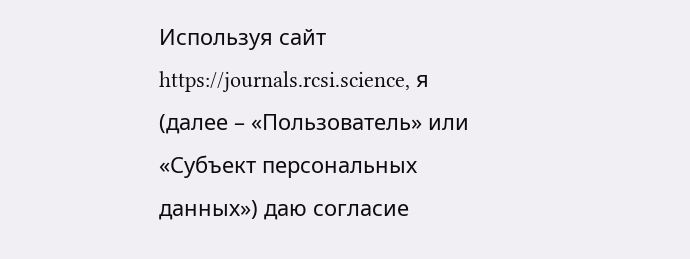Используя сайт https://journals.rcsi.science, я (далее – «Пользователь» или «Субъект персональных данных») даю согласие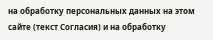на обработку персональных данных на этом сайте (текст Согласия) и на обработку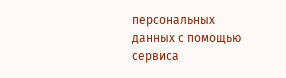персональных данных с помощью сервиса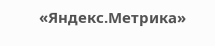«Яндекс.Метрика»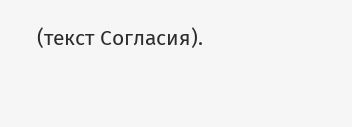(текст Согласия).